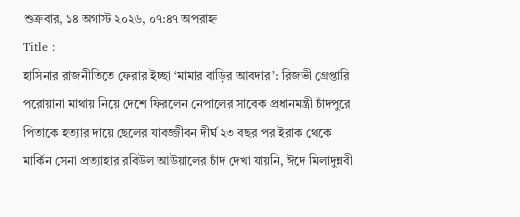শুক্রবার, ১৪ অগাস্ট ২০২৬, ০৭:৪৭ অপরাহ্ন
Title :
হাসিনার রাজনীতিতে ফেরার ইচ্ছা ‘মামার বাড়ির আবদার’: রিজভী গ্রেপ্তারি পরোয়ানা মাথায় নিয়ে দেশে ফিরলেন নেপালের সাবেক প্রধানমন্ত্রী চাঁদপুরে পিতাকে হত্যার দায়ে ছেলের যাবজ্জীবন দীর্ঘ ২৩ বছর পর ইরাক থেকে মার্কিন সেনা প্রত্যাহার রবিউল আউয়ালের চাঁদ দেখা যায়নি, ঈদে মিলাদুন্নবী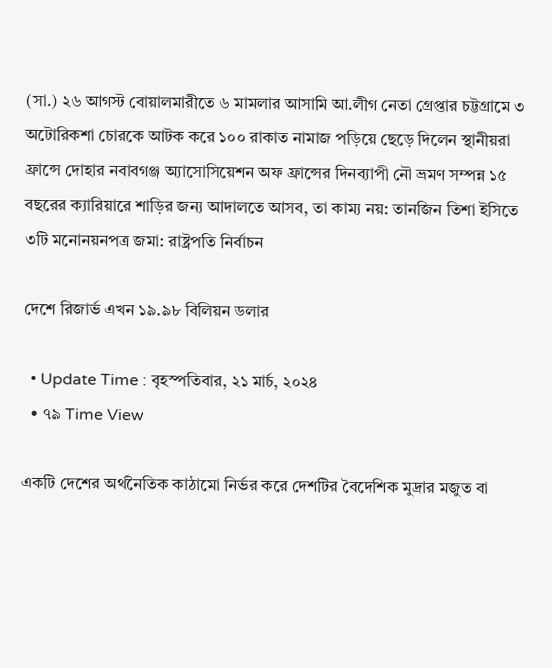(সা.) ২৬ আগস্ট বোয়ালমারীতে ৬ মামলার আসামি আ.লীগ নেতা গ্রেপ্তার চট্টগ্রামে ৩ অটোরিকশা চোরকে আটক করে ১০০ রাকাত নামাজ পড়িয়ে ছেড়ে দিলেন স্থানীয়রা ফ্রান্সে দোহার নবাবগঞ্জ অ্যাসোসিয়েশন অফ ফ্রান্সের দিনব্যাপী নৌ ভ্রমণ সম্পন্ন ১৫ বছরের ক্যারিয়ারে শাড়ির জন্য আদালতে আসব, তা কাম্য নয়: তানজিন তিশা ইসিতে ৩টি মনোনয়নপত্র জমা: রাষ্ট্রপতি নির্বাচন

দেশে রিজার্ভ এখন ১৯.৯৮ বিলিয়ন ডলার

  • Update Time : বৃহস্পতিবার, ২১ মার্চ, ২০২৪
  • ৭৯ Time View

একটি দেশের অর্থনৈতিক কাঠামো নির্ভর করে দেশটির বৈদেশিক মুদ্রার মজুত বা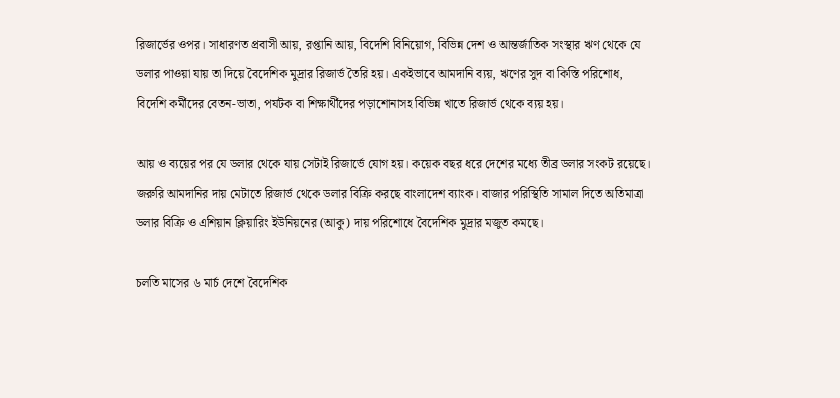রিজার্ভের ওপর। সাধারণত প্রবাসী আয়, রপ্তানি আয়, বিদেশি বিনিয়োগ, বিভিন্ন দেশ ও আন্তর্জাতিক সংস্থার ঋণ থেকে যে ডলার পাওয়া যায় তা দিয়ে বৈদেশিক মুদ্রার রিজার্ভ তৈরি হয়। একইভাবে আমদানি ব্যয়, ঋণের সুদ বা কিস্তি পরিশোধ, বিদেশি কর্মীদের বেতন-ভাতা, পর্যটক বা শিক্ষার্থীদের পড়াশোনাসহ বিভিন্ন খাতে রিজার্ভ থেকে ব্যয় হয়।

আয় ও ব্যয়ের পর যে ডলার থেকে যায় সেটাই রিজার্ভে যোগ হয়। কয়েক বছর ধরে দেশের মধ্যে তীব্র ডলার সংকট রয়েছে। জরুরি আমদানির দায় মেটাতে রিজার্ভ থেকে ডলার বিক্রি করছে বাংলাদেশ ব্যাংক। বাজার পরিস্থিতি সামাল দিতে অতিমাত্রা ডলার বিক্রি ও এশিয়ান ক্লিয়ারিং ইউনিয়নের (আকু) দায় পরিশোধে বৈদেশিক মুদ্রার মজুত কমছে।

চলতি মাসের ৬ মার্চ দেশে বৈদেশিক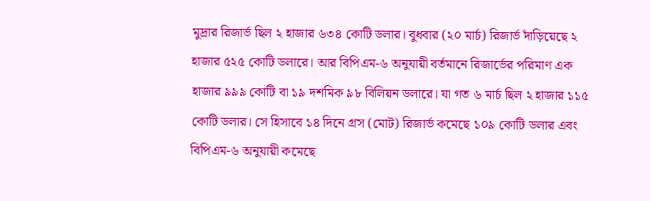মুদ্রার রিজার্ভ ছিল ২ হাজার ৬৩৪ কোটি ডলার। বুধবার (২০ মার্চ) রিজার্ভ দাঁড়িয়েছে ২ হাজার ৫২৫ কোটি ডলারে। আর বিপিএম-৬ অনুযায়ী বর্তমানে রিজার্ভের পরিমাণ এক হাজার ৯৯৯ কোটি বা ১৯ দশমিক ৯৮ বিলিয়ন ডলারে। যা গত ৬ মার্চ ছিল ২ হাজার ১১৫ কোটি ডলার। সে হিসাবে ১৪ দিনে গ্রস (মোট) রিজার্ভ কমেছে ১০৯ কোটি ডলার এবং বিপিএম-৬ অনুযায়ী কমেছে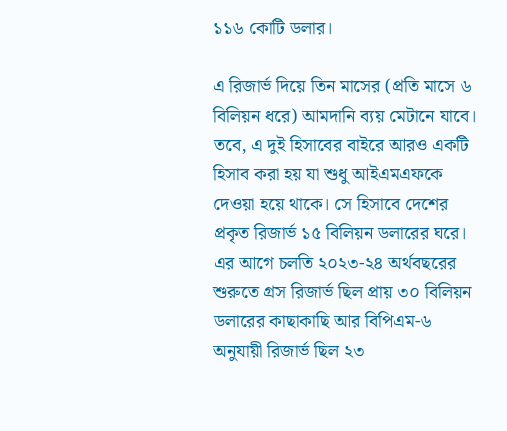১১৬ কোটি ডলার।

এ রিজার্ভ দিয়ে তিন মাসের (প্রতি মাসে ৬ বিলিয়ন ধরে) আমদানি ব্যয় মেটানে যাবে। তবে, এ দুই হিসাবের বাইরে আরও একটি হিসাব করা হয় যা শুধু আইএমএফকে দেওয়া হয়ে থাকে। সে হিসাবে দেশের প্রকৃত রিজার্ভ ১৫ বিলিয়ন ডলারের ঘরে। এর আগে চলতি ২০২৩-২৪ অর্থবছরের শুরুতে গ্রস রিজার্ভ ছিল প্রায় ৩০ বিলিয়ন ডলারের কাছাকাছি আর বিপিএম-৬ অনুযায়ী রিজার্ভ ছিল ২৩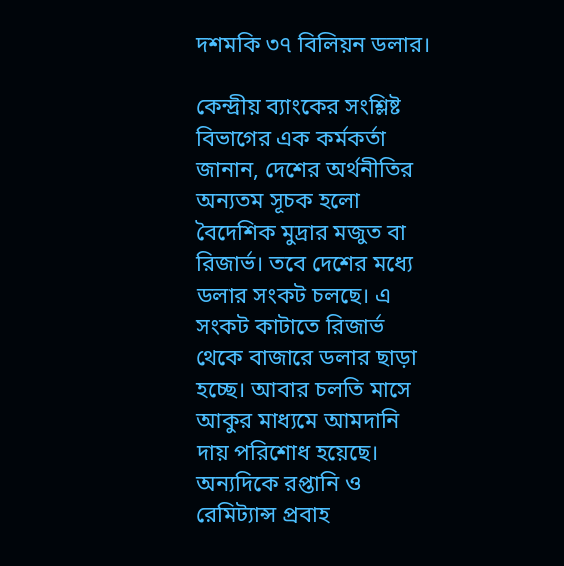দশমকি ৩৭ বিলিয়ন ডলার।

কেন্দ্রীয় ব্যাংকের সংশ্লিষ্ট বিভাগের এক কর্মকর্তা জানান, দেশের অর্থনীতির অন্যতম সূচক হলো বৈদেশিক মুদ্রার মজুত বা রিজার্ভ। তবে দেশের মধ্যে ডলার সংকট চলছে। এ সংকট কাটাতে রিজার্ভ থেকে বাজারে ডলার ছাড়া হচ্ছে। আবার চলতি মাসে আকুর মাধ্যমে আমদানি দায় পরিশোধ হয়েছে। অন্যদিকে রপ্তানি ও রেমিট্যান্স প্রবাহ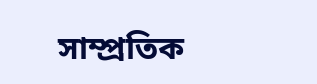সাম্প্রতিক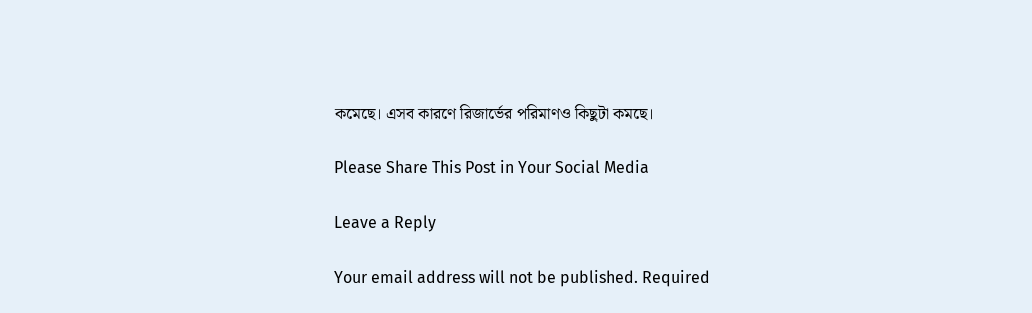কমেছে। এসব কারণে রিজার্ভের পরিমাণও কিছুটা কমছে।

Please Share This Post in Your Social Media

Leave a Reply

Your email address will not be published. Required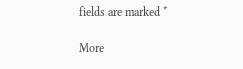fields are marked *

More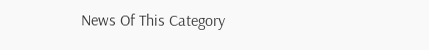News Of This Category